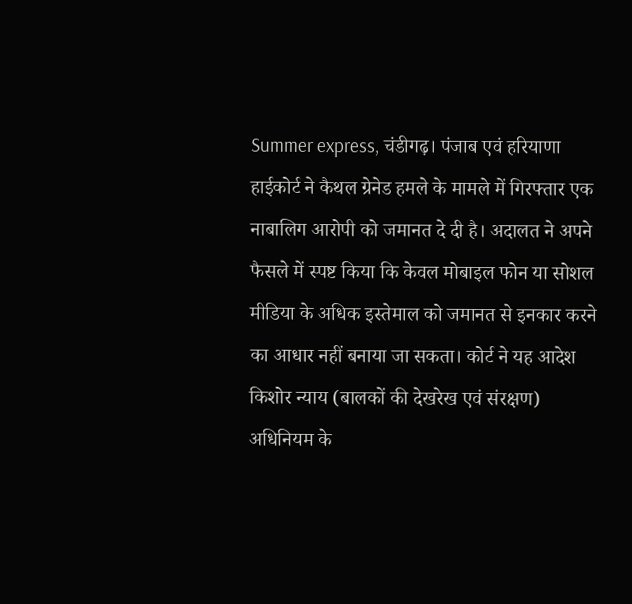Summer express, चंडीगढ़। पंजाब एवं हरियाणा हाईकोर्ट ने कैथल ग्रेनेड हमले के मामले में गिरफ्तार एक नाबालिग आरोपी को जमानत दे दी है। अदालत ने अपने फैसले में स्पष्ट किया कि केवल मोबाइल फोन या सोशल मीडिया के अधिक इस्तेमाल को जमानत से इनकार करने का आधार नहीं बनाया जा सकता। कोर्ट ने यह आदेश किशोर न्याय (बालकों की देखरेख एवं संरक्षण) अधिनियम के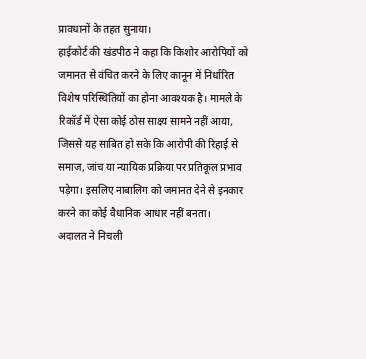प्रावधानों के तहत सुनाया।
हाईकोर्ट की खंडपीठ ने कहा कि किशोर आरोपियों को जमानत से वंचित करने के लिए कानून में निर्धारित विशेष परिस्थितियों का होना आवश्यक है। मामले के रिकॉर्ड में ऐसा कोई ठोस साक्ष्य सामने नहीं आया, जिससे यह साबित हो सके कि आरोपी की रिहाई से समाज, जांच या न्यायिक प्रक्रिया पर प्रतिकूल प्रभाव पड़ेगा। इसलिए नाबालिग को जमानत देने से इनकार करने का कोई वैधानिक आधार नहीं बनता।
अदालत ने निचली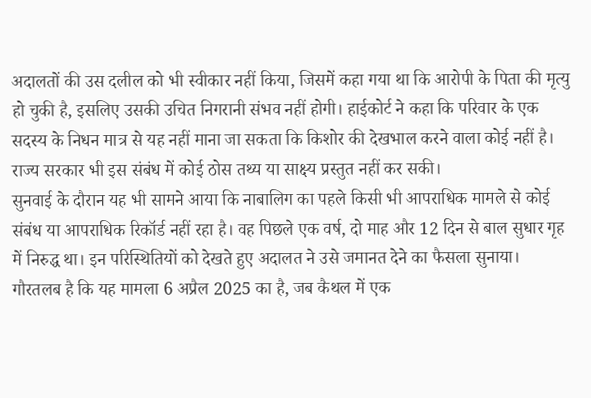अदालतों की उस दलील को भी स्वीकार नहीं किया, जिसमें कहा गया था कि आरोपी के पिता की मृत्यु हो चुकी है, इसलिए उसकी उचित निगरानी संभव नहीं होगी। हाईकोर्ट ने कहा कि परिवार के एक सदस्य के निधन मात्र से यह नहीं माना जा सकता कि किशोर की देखभाल करने वाला कोई नहीं है। राज्य सरकार भी इस संबंध में कोई ठोस तथ्य या साक्ष्य प्रस्तुत नहीं कर सकी।
सुनवाई के दौरान यह भी सामने आया कि नाबालिग का पहले किसी भी आपराधिक मामले से कोई संबंध या आपराधिक रिकॉर्ड नहीं रहा है। वह पिछले एक वर्ष, दो माह और 12 दिन से बाल सुधार गृह में निरुद्ध था। इन परिस्थितियों को देखते हुए अदालत ने उसे जमानत देने का फैसला सुनाया।
गौरतलब है कि यह मामला 6 अप्रैल 2025 का है, जब कैथल में एक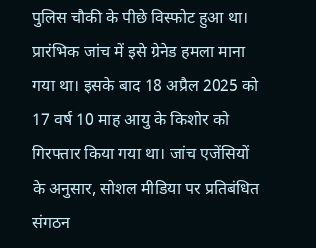पुलिस चौकी के पीछे विस्फोट हुआ था। प्रारंभिक जांच में इसे ग्रेनेड हमला माना गया था। इसके बाद 18 अप्रैल 2025 को 17 वर्ष 10 माह आयु के किशोर को गिरफ्तार किया गया था। जांच एजेंसियों के अनुसार, सोशल मीडिया पर प्रतिबंधित संगठन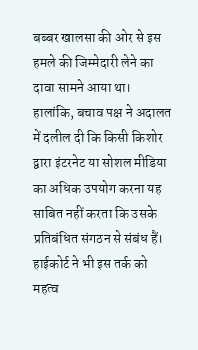बब्बर खालसा की ओर से इस हमले की जिम्मेदारी लेने का दावा सामने आया था।
हालांकि, बचाव पक्ष ने अदालत में दलील दी कि किसी किशोर द्वारा इंटरनेट या सोशल मीडिया का अधिक उपयोग करना यह साबित नहीं करता कि उसके प्रतिबंधित संगठन से संबंध हैं। हाईकोर्ट ने भी इस तर्क को महत्व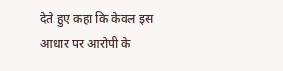देते हुए कहा कि केवल इस आधार पर आरोपी के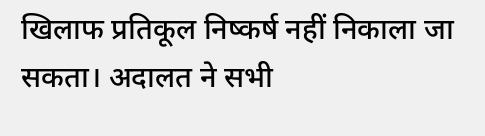खिलाफ प्रतिकूल निष्कर्ष नहीं निकाला जा सकता। अदालत ने सभी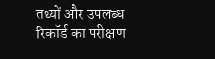तथ्यों और उपलब्ध रिकॉर्ड का परीक्षण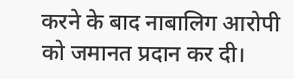करने के बाद नाबालिग आरोपी को जमानत प्रदान कर दी।